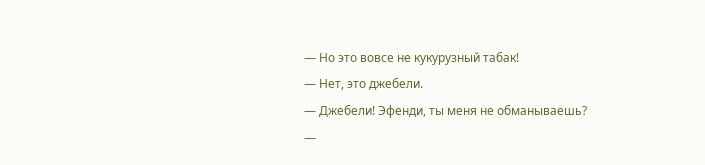— Но это вовсе не кукурузный табак!
— Нет, это джебели.
— Джебели! Эфенди, ты меня не обманываешь?
—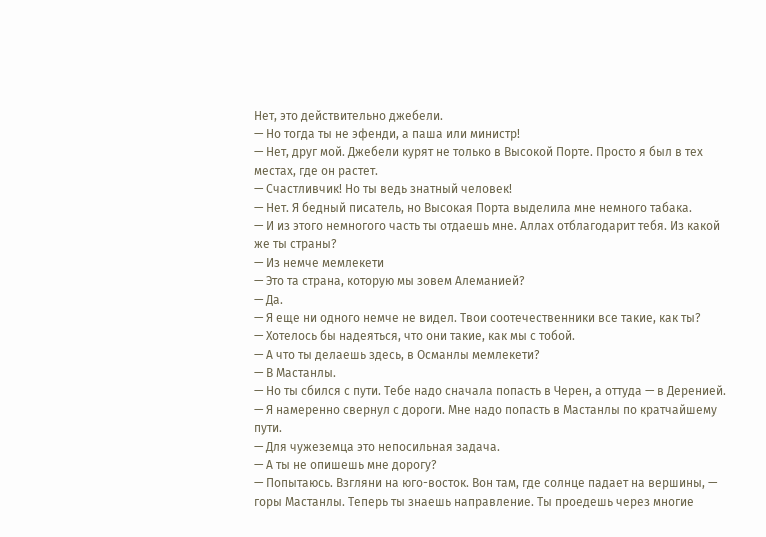Нет, это действительно джебели.
— Но тогда ты не эфенди, а паша или министр!
— Нет, друг мой. Джебели курят не только в Высокой Порте. Просто я был в тех местах, где он растет.
— Счастливчик! Но ты ведь знатный человек!
— Нет. Я бедный писатель, но Высокая Порта выделила мне немного табака.
— И из этого немногого часть ты отдаешь мне. Аллах отблагодарит тебя. Из какой же ты страны?
— Из немче мемлекети
— Это та страна, которую мы зовем Алеманией?
— Да.
— Я еще ни одного немче не видел. Твои соотечественники все такие, как ты?
— Хотелось бы надеяться, что они такие, как мы с тобой.
— А что ты делаешь здесь, в Османлы мемлекети?
— В Мастанлы.
— Но ты сбился с пути. Тебе надо сначала попасть в Черен, а оттуда — в Деренией.
— Я намеренно свернул с дороги. Мне надо попасть в Мастанлы по кратчайшему пути.
— Для чужеземца это непосильная задача.
— А ты не опишешь мне дорогу?
— Попытаюсь. Взгляни на юго-восток. Вон там, где солнце падает на вершины, — горы Мастанлы. Теперь ты знаешь направление. Ты проедешь через многие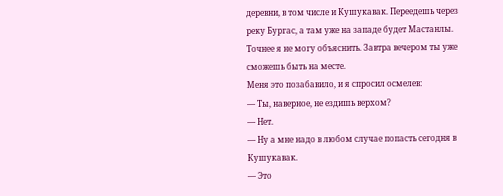деревни, в том числе и Кушукавак. Переедешь через реку Бургас, а там уже на западе будет Мастанлы. Точнее я не могу объяснить. Завтра вечером ты уже сможешь быть на месте.
Меня это позабавило, и я спросил осмелев:
— Ты, наверное, не ездишь верхом?
— Нет.
— Ну а мне надо в любом случае попасть сегодня в Кушукавак.
— Это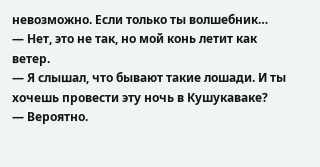невозможно. Если только ты волшебник…
— Нет, это не так, но мой конь летит как ветер.
— Я слышал, что бывают такие лошади. И ты хочешь провести эту ночь в Кушукаваке?
— Вероятно.